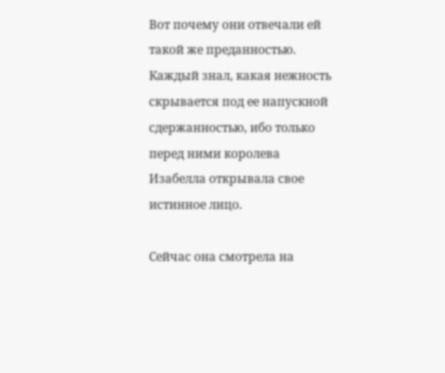Вот почему они отвечали ей такой же преданностью. Каждый знал, какая нежность скрывается под ее напускной сдержанностью, ибо только перед ними королева Изабелла открывала свое истинное лицо.

Сейчас она смотрела на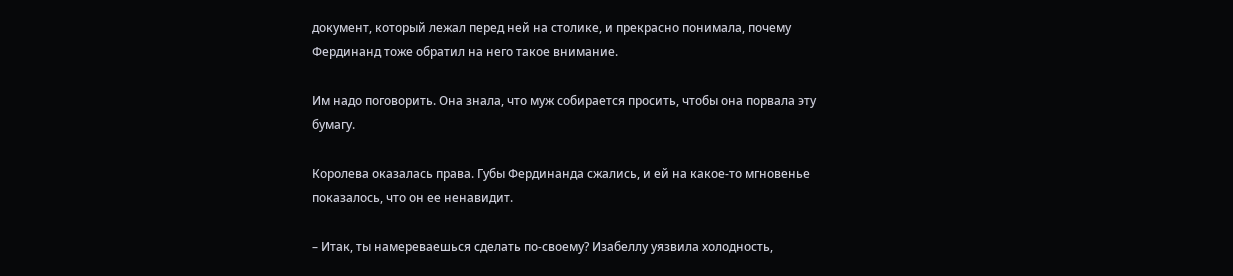документ, который лежал перед ней на столике, и прекрасно понимала, почему Фердинанд тоже обратил на него такое внимание.

Им надо поговорить. Она знала, что муж собирается просить, чтобы она порвала эту бумагу.

Королева оказалась права. Губы Фердинанда сжались, и ей на какое-то мгновенье показалось, что он ее ненавидит.

– Итак, ты намереваешься сделать по-своему? Изабеллу уязвила холодность,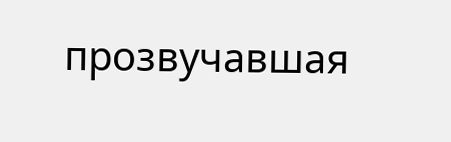прозвучавшая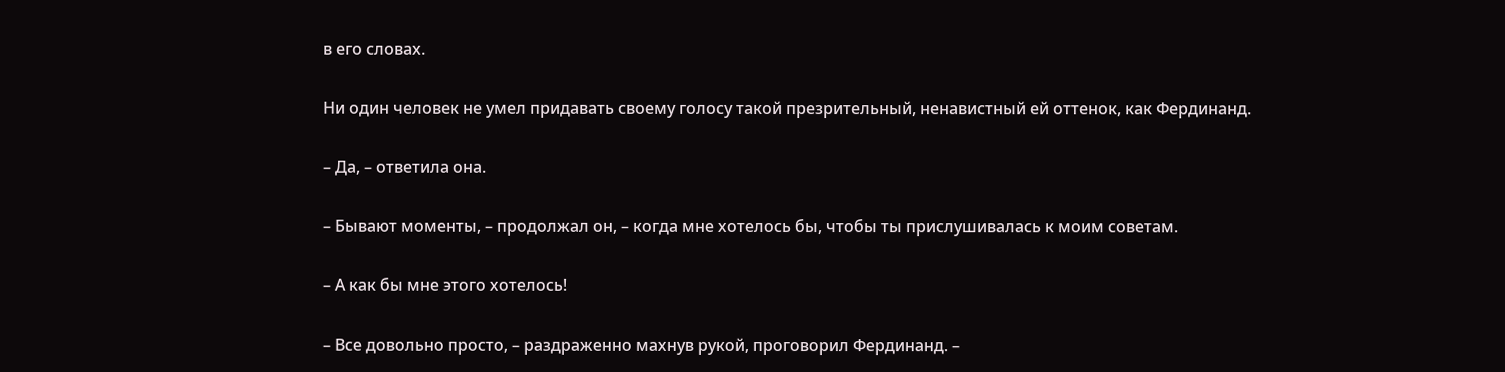в его словах.

Ни один человек не умел придавать своему голосу такой презрительный, ненавистный ей оттенок, как Фердинанд.

– Да, – ответила она.

– Бывают моменты, – продолжал он, – когда мне хотелось бы, чтобы ты прислушивалась к моим советам.

– А как бы мне этого хотелось!

– Все довольно просто, – раздраженно махнув рукой, проговорил Фердинанд. –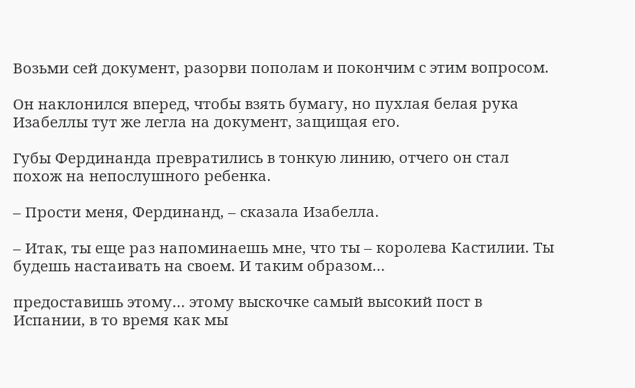Возьми сей документ, разорви пополам и покончим с этим вопросом.

Он наклонился вперед, чтобы взять бумагу, но пухлая белая рука Изабеллы тут же легла на документ, защищая его.

Губы Фердинанда превратились в тонкую линию, отчего он стал похож на непослушного ребенка.

– Прости меня, Фердинанд, – сказала Изабелла.

– Итак, ты еще раз напоминаешь мне, что ты – королева Кастилии. Ты будешь настаивать на своем. И таким образом…

предоставишь этому… этому выскочке самый высокий пост в Испании, в то время как мы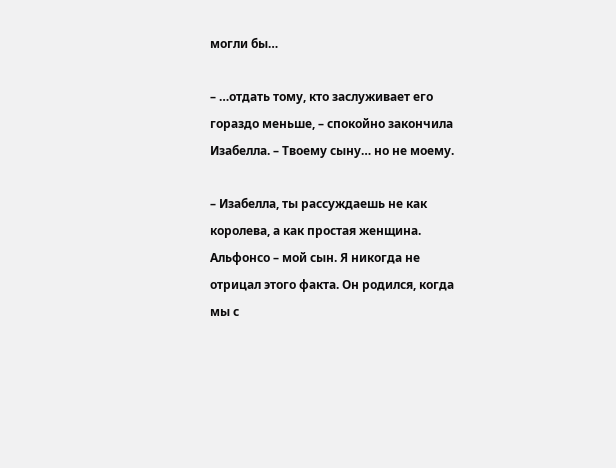могли бы…

– …отдать тому, кто заслуживает его гораздо меньше, – спокойно закончила Изабелла. – Твоему сыну… но не моему.

– Изабелла, ты рассуждаешь не как королева, а как простая женщина. Альфонсо – мой сын. Я никогда не отрицал этого факта. Он родился, когда мы с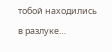тобой находились в разлуке…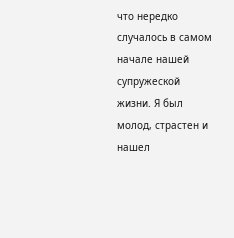что нередко случалось в самом начале нашей супружеской жизни. Я был молод, страстен и нашел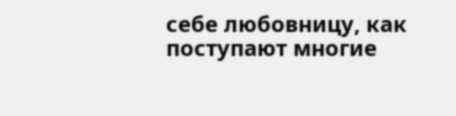себе любовницу, как поступают многие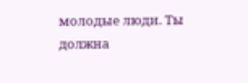молодые люди. Ты должна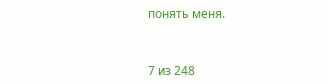понять меня.



7 из 248